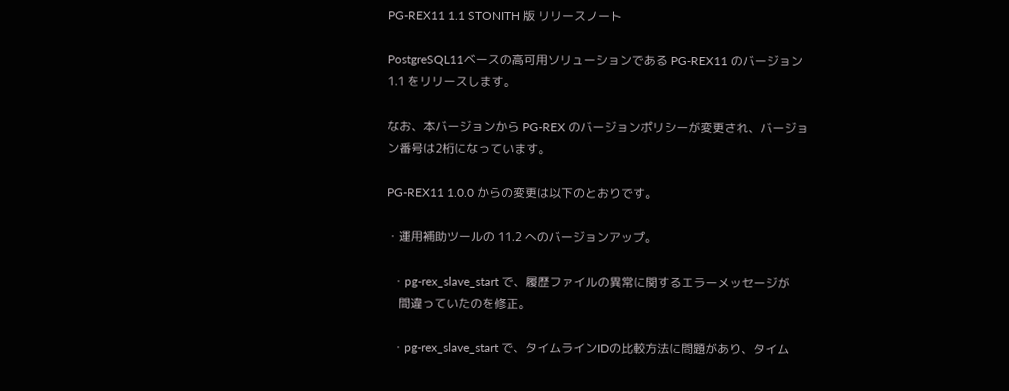PG-REX11 1.1 STONITH 版 リリースノート

PostgreSQL11ベースの高可用ソリューションである PG-REX11 のバージョン
1.1 をリリースします。

なお、本バージョンから PG-REX のバージョンポリシーが変更され、バージョ
ン番号は2桁になっています。

PG-REX11 1.0.0 からの変更は以下のとおりです。

・運用補助ツールの 11.2 へのバージョンアップ。

  ・pg-rex_slave_start で、履歴ファイルの異常に関するエラーメッセージが
    間違っていたのを修正。

  ・pg-rex_slave_start で、タイムラインIDの比較方法に問題があり、タイム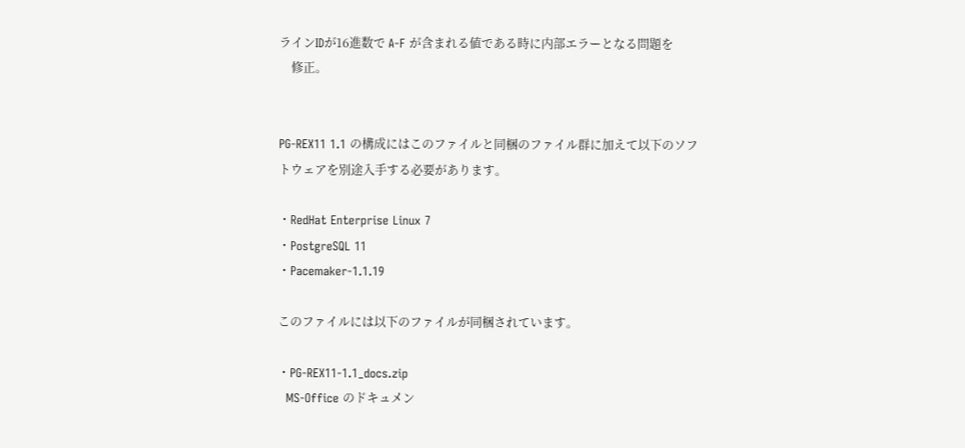ラインIDが16進数で A-F が含まれる値である時に内部エラーとなる問題を
    修正。


PG-REX11 1.1 の構成にはこのファイルと同梱のファイル群に加えて以下のソフ
トウェアを別途入手する必要があります。

・RedHat Enterprise Linux 7
・PostgreSQL 11
・Pacemaker-1.1.19

このファイルには以下のファイルが同梱されています。

・PG-REX11-1.1_docs.zip
  MS-Office のドキュメン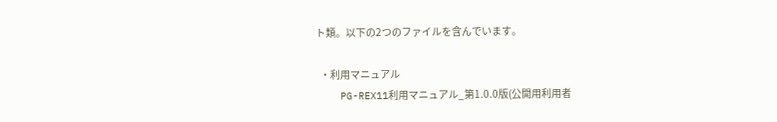ト類。以下の2つのファイルを含んでいます。

  ・利用マニュアル
    PG-REX11利用マニュアル_第1.0.0版(公開用利用者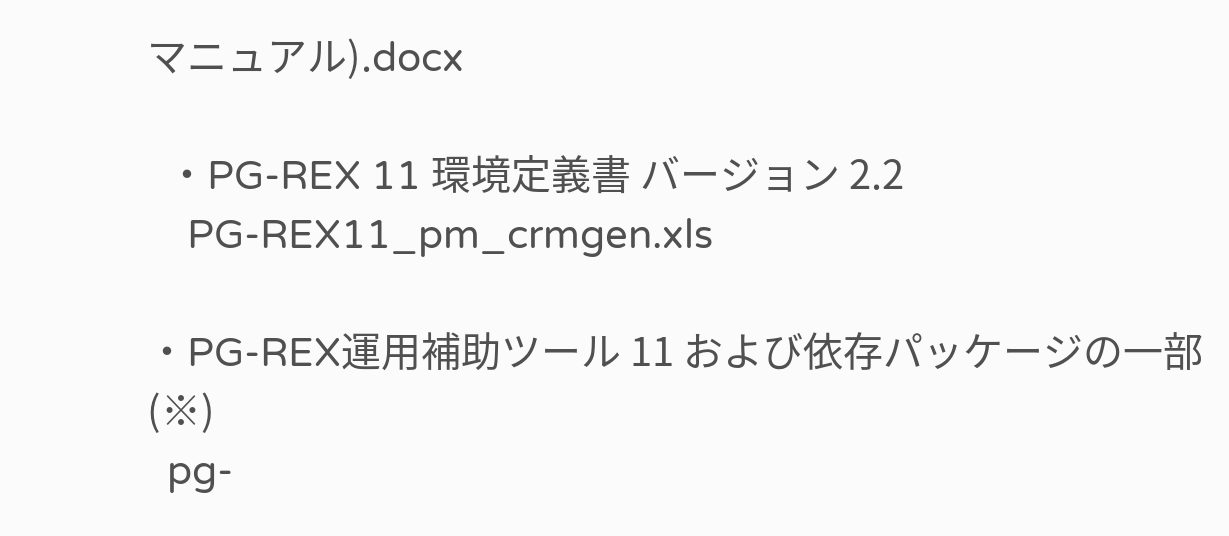マニュアル).docx

  ・PG-REX 11 環境定義書 バージョン 2.2
    PG-REX11_pm_crmgen.xls

・PG-REX運用補助ツール 11 および依存パッケージの一部(※)
  pg-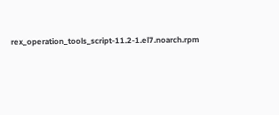rex_operation_tools_script-11.2-1.el7.noarch.rpm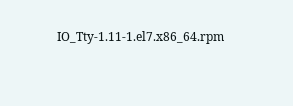IO_Tty-1.11-1.el7.x86_64.rpm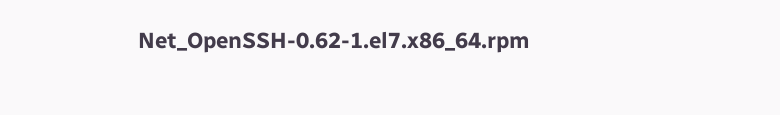Net_OpenSSH-0.62-1.el7.x86_64.rpm